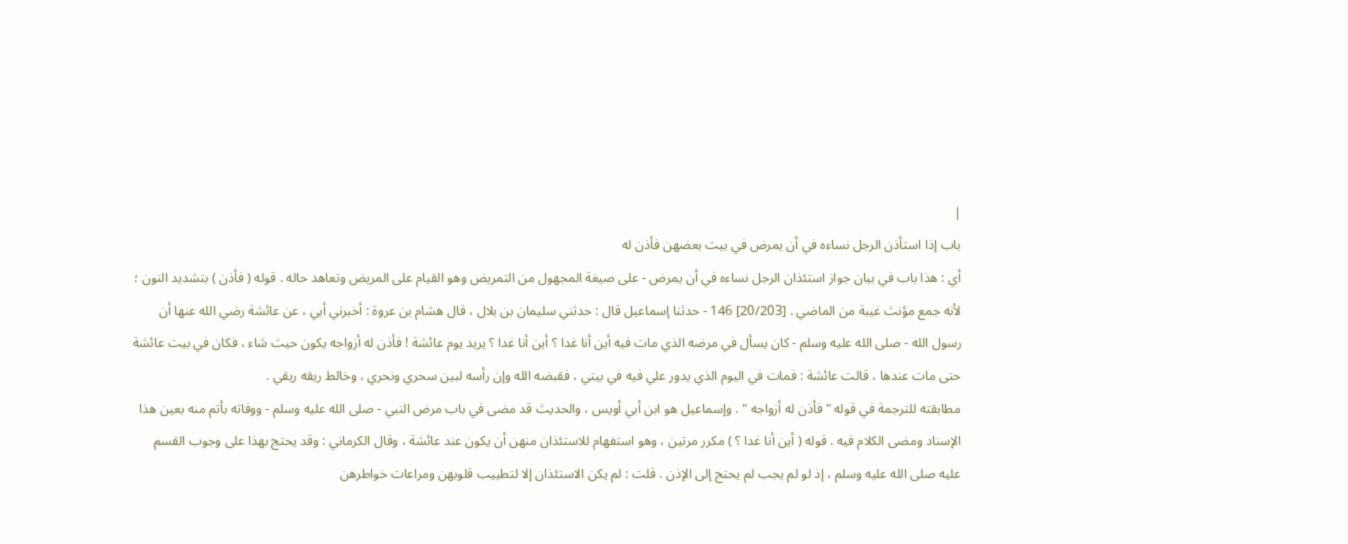|
باب إذا استأذن الرجل نساءه في أن يمرض في بيت بعضهن فأذن له
أي : هذا باب في بيان جواز استئذان الرجل نساءه في أن يمرض - على صيغة المجهول من التمريض وهو القيام على المريض وتعاهد حاله . قوله ( فأذن ) بتشديد النون ؛ لأنه جمع مؤنث غيبة من الماضي . [20/203] 146 - حدثنا إسماعيل قال : حدثني سليمان بن بلال ، قال هشام بن عروة : أخبرني أبي ، عن عائشة رضي الله عنها أن رسول الله - صلى الله عليه وسلم - كان يسأل في مرضه الذي مات فيه أين أنا غدا ؟ أين أنا غدا ؟ يريد يوم عائشة ! فأذن له أزواجه يكون حيث شاء ، فكان في بيت عائشة حتى مات عندها ، قالت عائشة : فمات في اليوم الذي يدور علي فيه في بيتي ، فقبضه الله وإن رأسه لبين سحري ونحري ، وخالط ريقه ريقي .
مطابقته للترجمة في قوله " فأذن له أزواجه " . وإسماعيل هو ابن أبي أويس ، والحديث قد مضى في باب مرض النبي - صلى الله عليه وسلم - ووفاته بأتم منه بعين هذا الإسناد ومضى الكلام فيه . قوله ( أين أنا غدا ؟ ) مكرر مرتين ، وهو استفهام للاستئذان منهن أن يكون عند عائشة ، وقال الكرماني : وقد يحتج بهذا على وجوب القسم عليه صلى الله عليه وسلم ، إذ لو لم يجب لم يحتج إلى الإذن . قلت : لم يكن الاستئذان إلا لتطييب قلوبهن ومراعات خواطرهن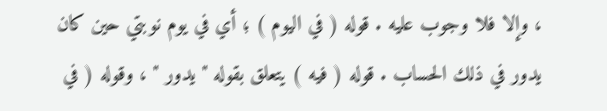، وإلا فلا وجوب عليه . قوله ( في اليوم ) ؛ أي في يوم نوبتي حين كان يدور في ذلك الحساب . قوله ( فيه ) يتعلق بقوله " يدور " ، وقوله ( في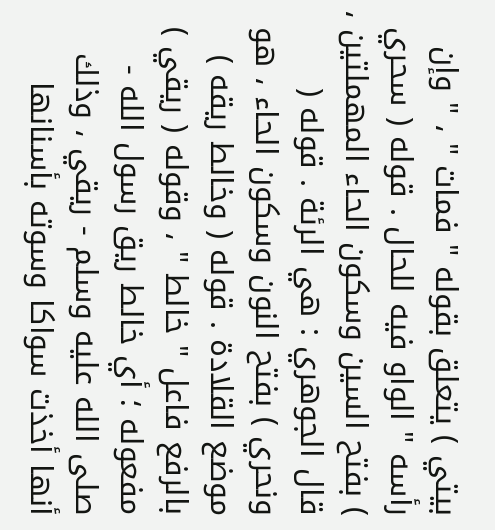بيتي ) يتعلق بقوله " فمات " ، " وإن رأسه " الواو فيه للحال . قوله ( سحري ) بفتح السين وسكون الحاء المهملتين ، قال الجوهري : هي الرئة . قوله ( ونحري ) بفتح النون وسكون الحاء ، هو موضع القلادة . قوله ( وخالط ريقه ) بالرفع فاعل " خالط " ، وقوله ( ريقي ) مفعوله ؛ أي خالط ريق رسول الله - صلى الله عليه وسلم - ريقي ، وذلك أنها أخذت سواكا وسوته بأسنانها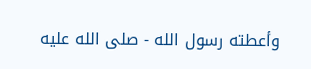وأعطته رسول الله - صلى الله عليه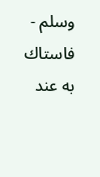وسلم - فاستاك به عند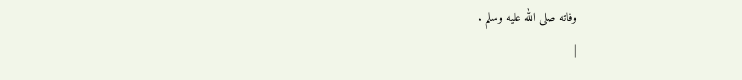وفاته صلى الله عليه وسلم .
|